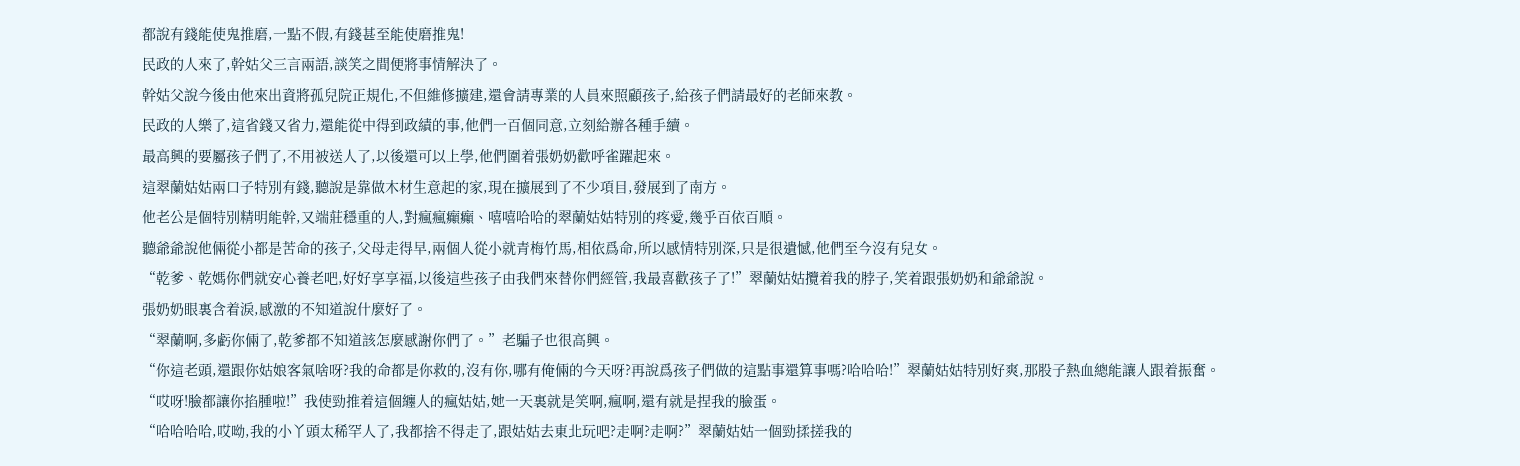都說有錢能使鬼推磨,一點不假,有錢甚至能使磨推鬼!
民政的人來了,幹姑父三言兩語,談笑之間便將事情解決了。
幹姑父說今後由他來出資將孤兒院正規化,不但維修擴建,還會請專業的人員來照顧孩子,給孩子們請最好的老師來教。
民政的人樂了,這省錢又省力,還能從中得到政績的事,他們一百個同意,立刻給辦各種手續。
最高興的要屬孩子們了,不用被送人了,以後還可以上學,他們圍着張奶奶歡呼雀躍起來。
這翠蘭姑姑兩口子特別有錢,聽說是靠做木材生意起的家,現在擴展到了不少項目,發展到了南方。
他老公是個特別精明能幹,又端莊穩重的人,對瘋瘋癲癲、嘻嘻哈哈的翠蘭姑姑特別的疼愛,幾乎百依百順。
聽爺爺說他倆從小都是苦命的孩子,父母走得早,兩個人從小就青梅竹馬,相依爲命,所以感情特別深,只是很遺憾,他們至今沒有兒女。
“乾爹、乾媽你們就安心養老吧,好好享享福,以後這些孩子由我們來替你們經管,我最喜歡孩子了!”翠蘭姑姑攬着我的脖子,笑着跟張奶奶和爺爺說。
張奶奶眼裏含着淚,感激的不知道說什麼好了。
“翠蘭啊,多虧你倆了,乾爹都不知道該怎麼感謝你們了。”老騙子也很高興。
“你這老頭,還跟你姑娘客氣啥呀?我的命都是你救的,沒有你,哪有俺倆的今天呀?再說爲孩子們做的這點事還算事嗎?哈哈哈!”翠蘭姑姑特別好爽,那股子熱血總能讓人跟着振奮。
“哎呀!臉都讓你掐腫啦!”我使勁推着這個纏人的瘋姑姑,她一天裏就是笑啊,瘋啊,還有就是捏我的臉蛋。
“哈哈哈哈,哎呦,我的小丫頭太稀罕人了,我都捨不得走了,跟姑姑去東北玩吧?走啊?走啊?”翠蘭姑姑一個勁揉搓我的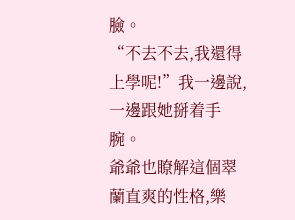臉。
“不去不去,我還得上學呢!”我一邊說,一邊跟她掰着手腕。
爺爺也瞭解這個翠蘭直爽的性格,樂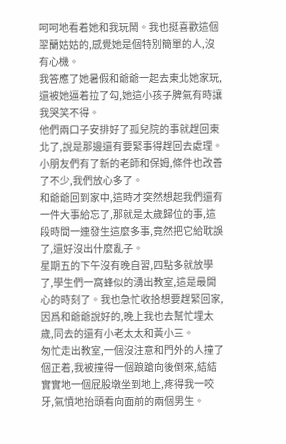呵呵地看着她和我玩鬧。我也挺喜歡這個翠蘭姑姑的,感覺她是個特別簡單的人,沒有心機。
我答應了她暑假和爺爺一起去東北她家玩,還被她逼着拉了勾,她這小孩子脾氣有時讓我哭笑不得。
他們兩口子安排好了孤兒院的事就趕回東北了,說是那邊還有要緊事得趕回去處理。
小朋友們有了新的老師和保姆,條件也改善了不少,我們放心多了。
和爺爺回到家中,這時才突然想起我們還有一件大事給忘了,那就是太歲歸位的事,這段時間一連發生這麼多事,竟然把它給耽誤了,還好沒出什麼亂子。
星期五的下午沒有晚自習,四點多就放學了,學生們一窩蜂似的湧出教室,這是最開心的時刻了。我也急忙收拾想要趕緊回家,因爲和爺爺說好的,晚上我也去幫忙埋太歲,同去的還有小老太太和黃小三。
匆忙走出教室,一個沒注意和門外的人撞了個正着,我被撞得一個踉蹌向後倒來,結結實實地一個屁股墩坐到地上,疼得我一咬牙,氣憤地抬頭看向面前的兩個男生。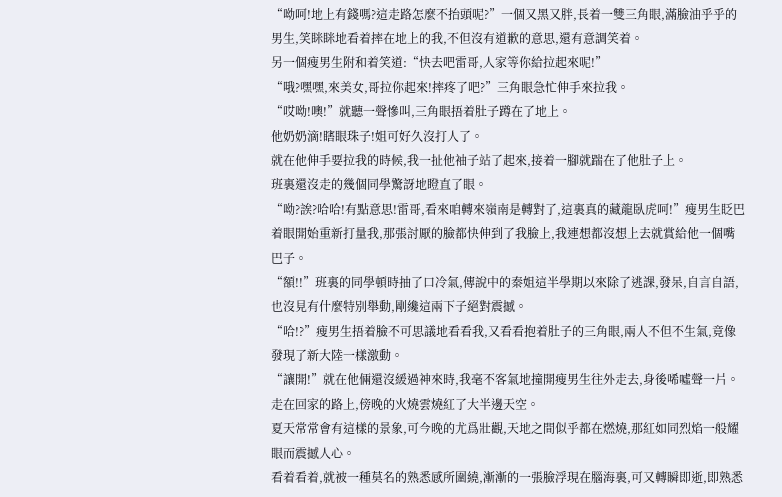“呦呵!地上有錢嗎?這走路怎麼不抬頭呢?”一個又黑又胖,長着一雙三角眼,滿臉油乎乎的男生,笑眯眯地看着摔在地上的我,不但沒有道歉的意思,還有意調笑着。
另一個瘦男生附和着笑道:“快去吧雷哥,人家等你給拉起來呢!”
“哦?嘿嘿,來美女,哥拉你起來!摔疼了吧?”三角眼急忙伸手來拉我。
“哎呦!噢!”就聽一聲慘叫,三角眼捂着肚子蹲在了地上。
他奶奶滴!瞎眼珠子!姐可好久沒打人了。
就在他伸手要拉我的時候,我一扯他袖子站了起來,接着一腳就踹在了他肚子上。
班裏還沒走的幾個同學驚訝地瞪直了眼。
“呦?誒?哈哈!有點意思!雷哥,看來咱轉來嶺南是轉對了,這裏真的藏龍臥虎呵!”瘦男生眨巴着眼開始重新打量我,那張討厭的臉都快伸到了我臉上,我連想都沒想上去就賞給他一個嘴巴子。
“額!!”班裏的同學頓時抽了口冷氣,傳說中的秦姐這半學期以來除了逃課,發呆,自言自語,也沒見有什麼特別舉動,剛纔這兩下子絕對震撼。
“哈!?”瘦男生捂着臉不可思議地看看我,又看看抱着肚子的三角眼,兩人不但不生氣,竟像發現了新大陸一樣激動。
“讓開!”就在他倆還沒緩過神來時,我毫不客氣地撞開瘦男生往外走去,身後唏噓聲一片。
走在回家的路上,傍晚的火燒雲燒紅了大半邊天空。
夏天常常會有這樣的景象,可今晚的尤爲壯觀,天地之間似乎都在燃燒,那紅如同烈焰一般耀眼而震撼人心。
看着看着,就被一種莫名的熟悉感所圍繞,漸漸的一張臉浮現在腦海裏,可又轉瞬即逝,即熟悉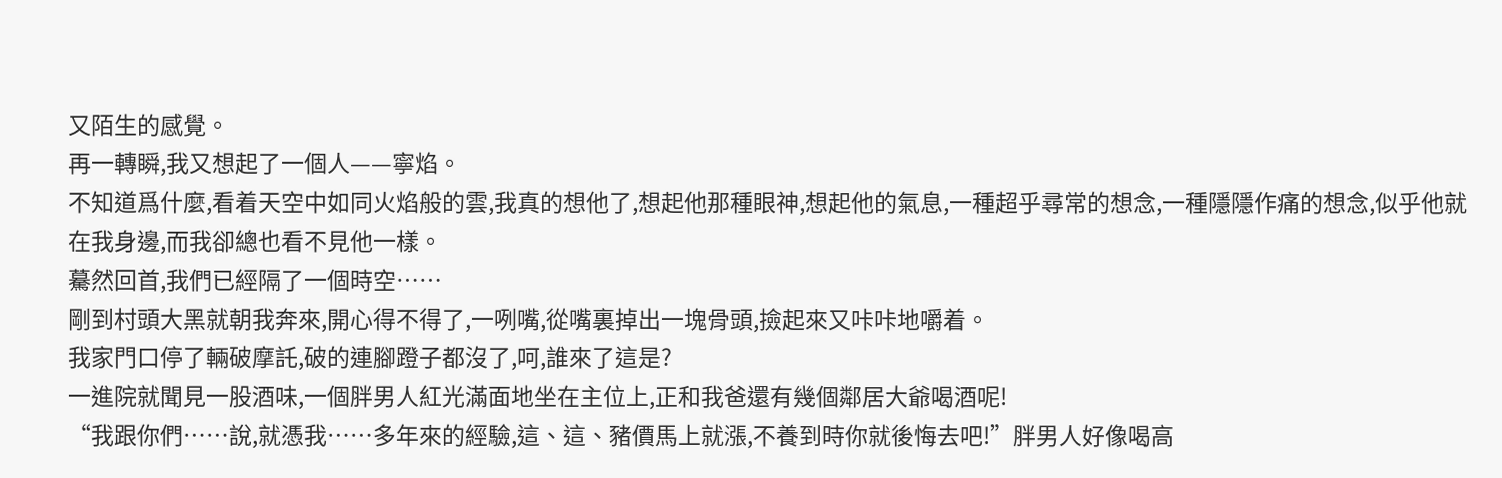又陌生的感覺。
再一轉瞬,我又想起了一個人——寧焰。
不知道爲什麼,看着天空中如同火焰般的雲,我真的想他了,想起他那種眼神,想起他的氣息,一種超乎尋常的想念,一種隱隱作痛的想念,似乎他就在我身邊,而我卻總也看不見他一樣。
驀然回首,我們已經隔了一個時空……
剛到村頭大黑就朝我奔來,開心得不得了,一咧嘴,從嘴裏掉出一塊骨頭,撿起來又咔咔地嚼着。
我家門口停了輛破摩託,破的連腳蹬子都沒了,呵,誰來了這是?
一進院就聞見一股酒味,一個胖男人紅光滿面地坐在主位上,正和我爸還有幾個鄰居大爺喝酒呢!
“我跟你們……說,就憑我……多年來的經驗,這、這、豬價馬上就漲,不養到時你就後悔去吧!”胖男人好像喝高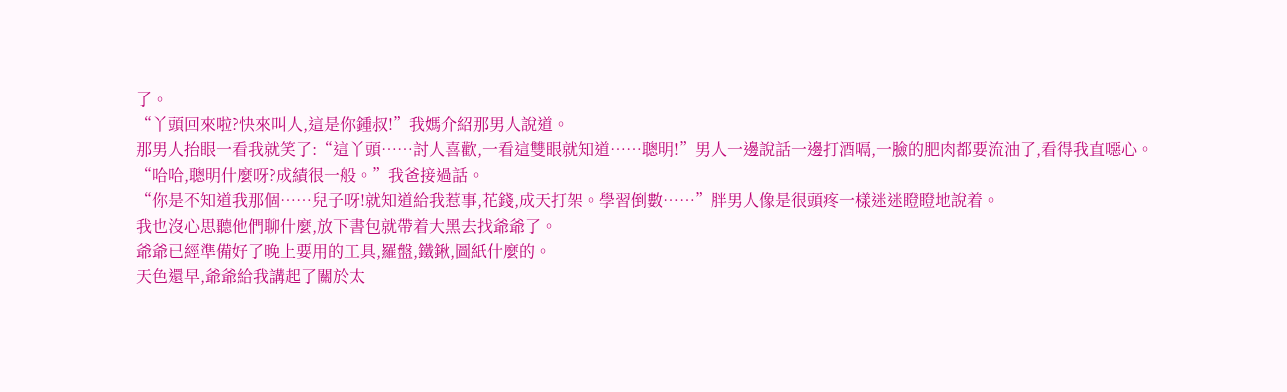了。
“丫頭回來啦?快來叫人,這是你鍾叔!”我媽介紹那男人說道。
那男人抬眼一看我就笑了:“這丫頭……討人喜歡,一看這雙眼就知道……聰明!”男人一邊說話一邊打酒嗝,一臉的肥肉都要流油了,看得我直噁心。
“哈哈,聰明什麼呀?成績很一般。”我爸接過話。
“你是不知道我那個……兒子呀!就知道給我惹事,花錢,成天打架。學習倒數……”胖男人像是很頭疼一樣迷迷瞪瞪地說着。
我也沒心思聽他們聊什麼,放下書包就帶着大黑去找爺爺了。
爺爺已經準備好了晚上要用的工具,羅盤,鐵鍬,圖紙什麼的。
天色還早,爺爺給我講起了關於太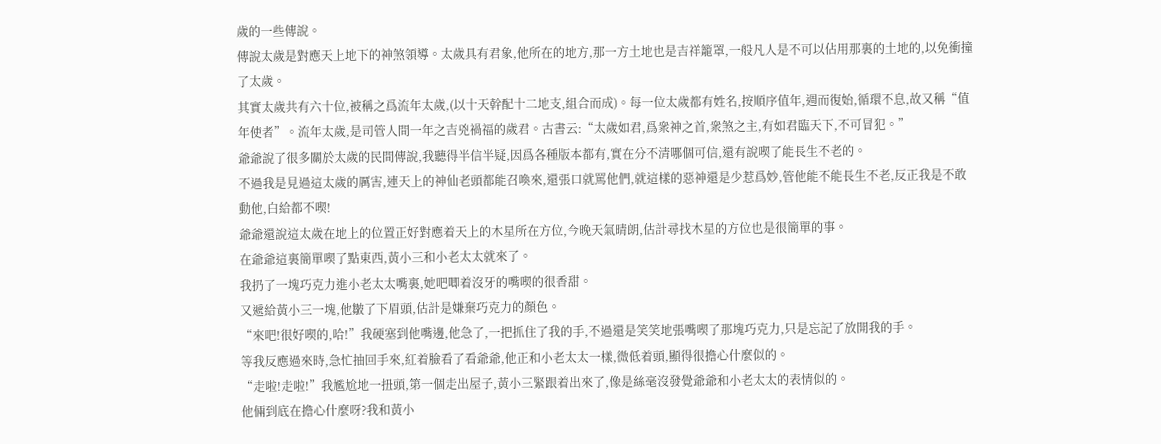歲的一些傳說。
傳說太歲是對應天上地下的神煞領導。太歲具有君象,他所在的地方,那一方土地也是吉祥籠罩,一般凡人是不可以佔用那裏的土地的,以免衝撞了太歲。
其實太歲共有六十位,被稱之爲流年太歲,(以十天幹配十二地支,組合而成)。每一位太歲都有姓名,按順序值年,週而復始,循環不息,故又稱“值年使者”。流年太歲,是司管人間一年之吉兇禍福的歲君。古書云:“太歲如君,爲衆神之首,衆煞之主,有如君臨天下,不可冒犯。”
爺爺說了很多關於太歲的民間傳說,我聽得半信半疑,因爲各種版本都有,實在分不清哪個可信,還有說喫了能長生不老的。
不過我是見過這太歲的厲害,連天上的神仙老頭都能召喚來,還張口就罵他們,就這樣的惡神還是少惹爲妙,管他能不能長生不老,反正我是不敢動他,白給都不喫!
爺爺還說這太歲在地上的位置正好對應着天上的木星所在方位,今晚天氣晴朗,估計尋找木星的方位也是很簡單的事。
在爺爺這裏簡單喫了點東西,黃小三和小老太太就來了。
我扔了一塊巧克力進小老太太嘴裏,她吧唧着沒牙的嘴喫的很香甜。
又遞給黃小三一塊,他皺了下眉頭,估計是嫌棄巧克力的顏色。
“來吧!很好喫的,哈!”我硬塞到他嘴邊,他急了,一把抓住了我的手,不過還是笑笑地張嘴喫了那塊巧克力,只是忘記了放開我的手。
等我反應過來時,急忙抽回手來,紅着臉看了看爺爺,他正和小老太太一樣,微低着頭,顯得很擔心什麼似的。
“走啦!走啦!”我尷尬地一扭頭,第一個走出屋子,黃小三緊跟着出來了,像是絲毫沒發覺爺爺和小老太太的表情似的。
他倆到底在擔心什麼呀?我和黃小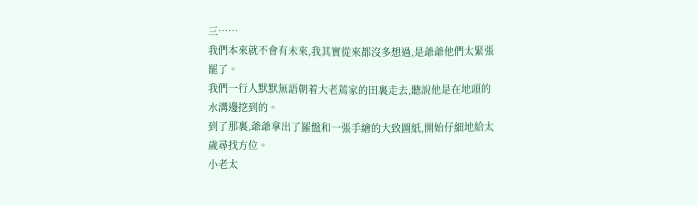三……
我們本來就不會有未來,我其實從來都沒多想過,是爺爺他們太緊張罷了。
我們一行人默默無語朝着大老蔫家的田裏走去,聽說他是在地頭的水溝邊挖到的。
到了那裏,爺爺拿出了羅盤和一張手繪的大致圖紙,開始仔細地給太歲尋找方位。
小老太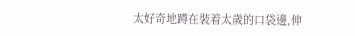太好奇地蹲在裝着太歲的口袋邊,伸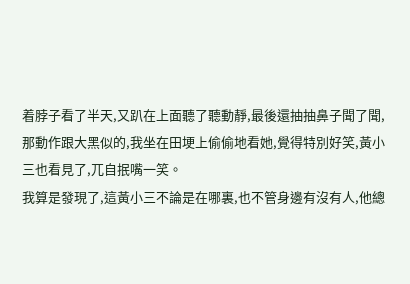着脖子看了半天,又趴在上面聽了聽動靜,最後還抽抽鼻子聞了聞,那動作跟大黑似的,我坐在田埂上偷偷地看她,覺得特別好笑,黃小三也看見了,兀自抿嘴一笑。
我算是發現了,這黃小三不論是在哪裏,也不管身邊有沒有人,他總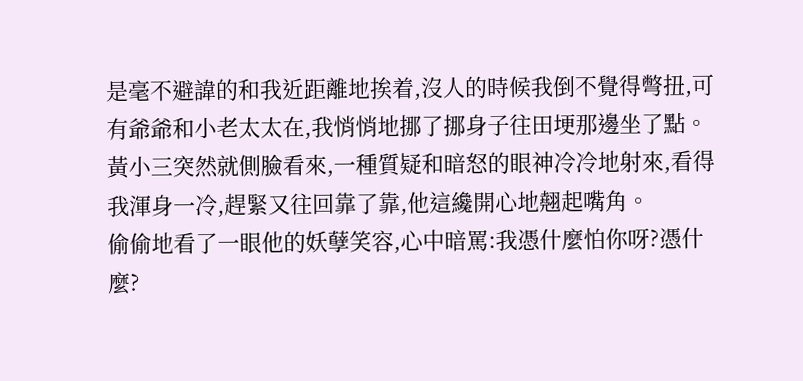是毫不避諱的和我近距離地挨着,沒人的時候我倒不覺得彆扭,可有爺爺和小老太太在,我悄悄地挪了挪身子往田埂那邊坐了點。
黃小三突然就側臉看來,一種質疑和暗怒的眼神冷冷地射來,看得我渾身一冷,趕緊又往回靠了靠,他這纔開心地翹起嘴角。
偷偷地看了一眼他的妖孽笑容,心中暗罵:我憑什麼怕你呀?憑什麼?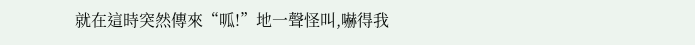就在這時突然傳來“呱!”地一聲怪叫,嚇得我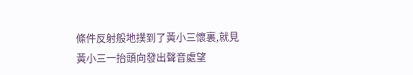條件反射般地撲到了黃小三懷裏,就見黃小三一抬頭向發出聲音處望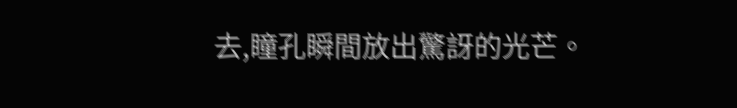去,瞳孔瞬間放出驚訝的光芒。